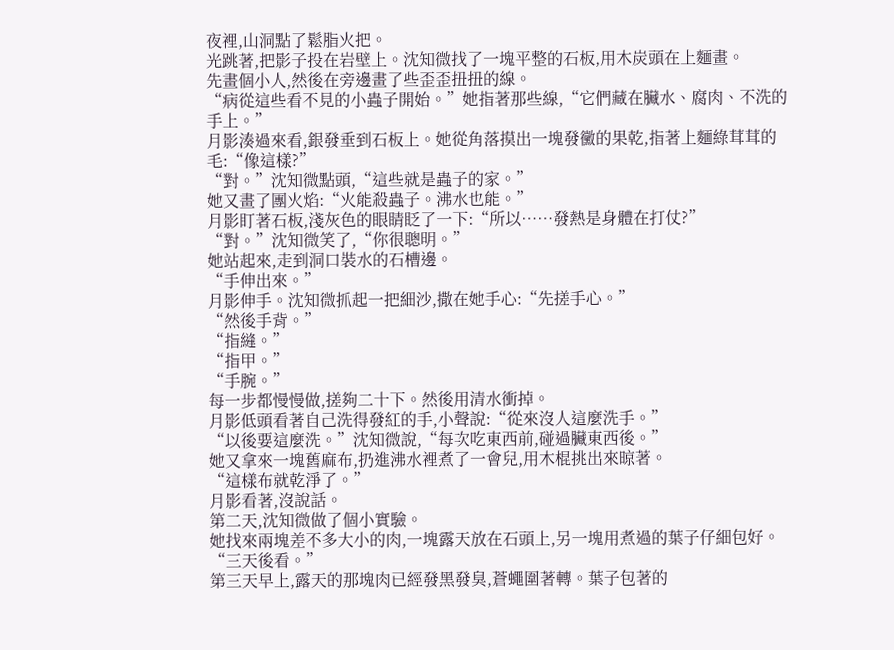夜裡,山洞點了鬆脂火把。
光跳著,把影子投在岩壁上。沈知微找了一塊平整的石板,用木炭頭在上麵畫。
先畫個小人,然後在旁邊畫了些歪歪扭扭的線。
“病從這些看不見的小蟲子開始。”她指著那些線,“它們藏在臟水、腐肉、不洗的手上。”
月影湊過來看,銀發垂到石板上。她從角落摸出一塊發黴的果乾,指著上麵綠茸茸的毛:“像這樣?”
“對。”沈知微點頭,“這些就是蟲子的家。”
她又畫了團火焰:“火能殺蟲子。沸水也能。”
月影盯著石板,淺灰色的眼睛眨了一下:“所以……發熱是身體在打仗?”
“對。”沈知微笑了,“你很聰明。”
她站起來,走到洞口裝水的石槽邊。
“手伸出來。”
月影伸手。沈知微抓起一把細沙,撒在她手心:“先搓手心。”
“然後手背。”
“指縫。”
“指甲。”
“手腕。”
每一步都慢慢做,搓夠二十下。然後用清水衝掉。
月影低頭看著自己洗得發紅的手,小聲說:“從來沒人這麼洗手。”
“以後要這麼洗。”沈知微說,“每次吃東西前,碰過臟東西後。”
她又拿來一塊舊麻布,扔進沸水裡煮了一會兒,用木棍挑出來晾著。
“這樣布就乾淨了。”
月影看著,沒說話。
第二天,沈知微做了個小實驗。
她找來兩塊差不多大小的肉,一塊露天放在石頭上,另一塊用煮過的葉子仔細包好。
“三天後看。”
第三天早上,露天的那塊肉已經發黑發臭,蒼蠅圍著轉。葉子包著的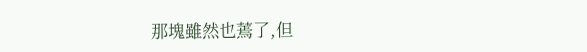那塊雖然也蔫了,但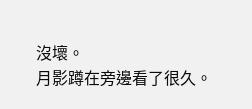沒壞。
月影蹲在旁邊看了很久。